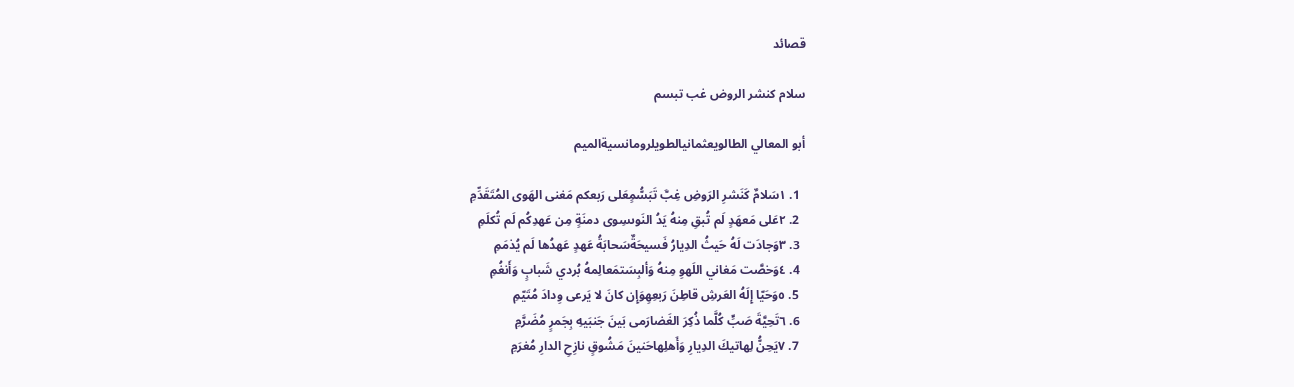قصائد

سلام كنشر الروض غب تبسم

أبو المعالي الطالويعثمانيالطويلرومانسيةالميم

  1. ١سَلامٌ كَنَشرِ الرَوضِ غِبَّ تَبَسُّمٍعَلى رَبعكم مَغنى الهَوى المُتَقَدِّمِ
  2. ٢عَلى مَعهَدٍ لَم تُبقِ مِنهُ يَدُ النَوىسِوى دمنَةٍ مِن عَهدِكُم لَم تُكلَمِ
  3. ٣وَجادَت لَهُ حَيثُ الدِيارُ فَسيحَةٌسَحابَةُ عَهدٍ عَهدُها لَم يُذمَمِ
  4. ٤وَخصَّت مَغاني اللَهوِ مِنهُ وَألبِسَتمَعالِمهُ بُردي شَبابٍ وَأَنغُمِ
  5. ٥وَحَيّا إِلَهُ العَرشِ قاطِنَ رَبعِهِوَإِن كانَ لا يَرعى وِدادَ مُتَيّمِ
  6. ٦تَحِيَّةَ صَبٍّ كُلَّما ذُكِرَ الغَضارَمى بَينَ جَنبَيهِ بِجَمرٍ مُضَرَّمِ
  7. ٧يَحِنُّ لِهاتيكَ الدِيارِ وَأَهلِهاحَنينَ مَشُوقٍ نازِحِ الدارِ مُغرَمِ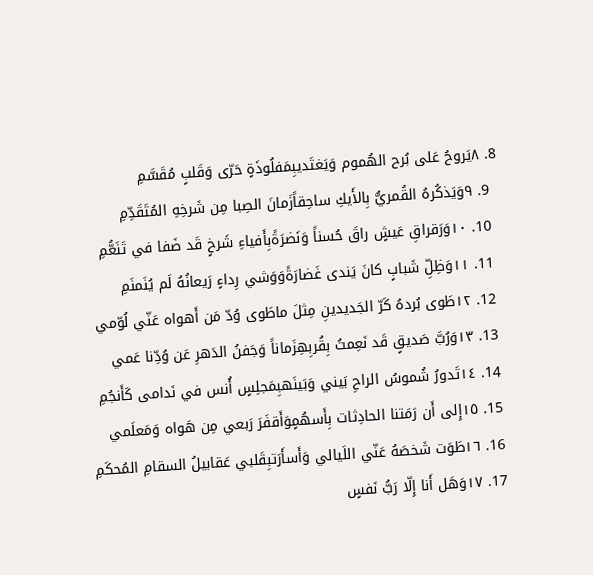8. ٨يَروحُ عَلى بُرح الهُموم وَيَغتَديبِمَفلُوذَةٍ حَرّى وَقَلبٍ مُقَسَّمِ
  9. ٩وَيَذكُرهُ القُمريُّ بِالأَيكِ ساحِقاًزَمانَ الصِبا مِن شَرخِهِ المُتَقَدِّمِ
  10. ١٠وَرَقراقِ عَيشٍ راقَ حُسناً وَنَضرَةًبِأَفياءِ شَرخٍ قَد ضَفا في تَنَعُّمِ
  11. ١١وَظِلِّ شَبابٍ كانَ يَندى غَضارَةًوَوَشي رِداءٍ رَيعانُهُ لَم يُنَمنَمِ
  12. ١٢طَوى بُردهُ كَرّ الجَديدينِ مِثلَ ماطَوى وُدّ مَن أَهواه عَنّي لُوّمي
  13. ١٣وَرُبَّ صَديقٍ قَد نَعِمتُ بِقُربِهِزَماناً وَجَفنُ الدَهرِ عَن وُدِّنا عَمي
  14. ١٤تَدورُ شُموسُ الراحِ بَيني وَبَينَهبِمَجلِسٍ أُنس في نَدامى كَأَنجُمِ
  15. ١٥إِلى أَن رَمَتنا الحادِثات بِأَسهُمٍوَأَقفَرَ رَبعي مِن هَواه وَمَعلَمي
  16. ١٦طَوَت شَخصَهُ عَنّي اللَيالي وَأَسأَرَتبِقَلبي عَقابيلُ السقامِ المُحكَمِ
  17. ١٧وَهَل أَنا إِلّا رَبُّ نَفسٍ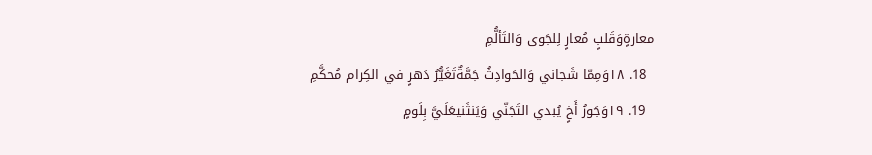معارةٍوَقَلبٍ مُعارٍ لِلجَوى وَالتَألُّمِ
  18. ١٨وَمِمّا شَجاني وَالحَوادِثُ جَمَّةٌتَغَيُّرُ دَهرٍ في الكِرام مُحكَّمِ
  19. ١٩وَجَورُ أَخٍ يُبدي التَجَنّي وَيَنثَنيعَلَيَّ بِلَومٍ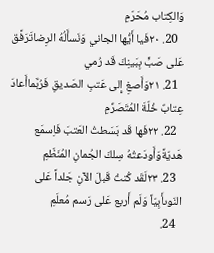وَالكِتاب مُحَرّمِ
  20. ٢٠فَيا أَيُّها الجاني وَنَسأَلُهُ الرِضاتَرَفَّق عَلى صَبٍّ بِبَينِكَ قَد رُمي
  21. ٢١وَأَصغِ إِلى عَتبِ الصَديقِ فَرُبَّماأَعادَ عِتابٌ خُلّةَ المُتَصَرِّمِ
  22. ٢٢فَها قَد بَسَطتُ العَتبَ فَاِسمَع هَديّةًوَأَودَعتُهُ سِلكَ الجُمانِ المُنَظّمِ
  23. ٢٣لَقَد كُنتُ قَبلَ الآنِ جَلداً عَلى النَوىأَبِيّاً وَلَم أَربع عَلى رَسم مُعلَمِ
  24.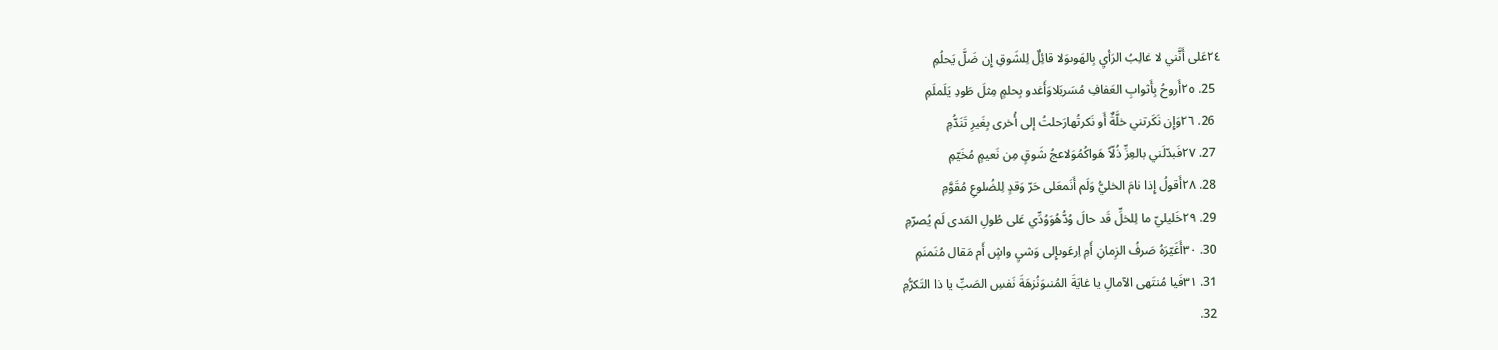٢٤عَلى أَنَّني لا غالِبُ الرَأيِ بِالهَوىوَلا قائِلٌ لِلشَوقِ إِن ضَلَّ يَحلُمِ
  25. ٢٥أَروحُ بِأَثوابِ العَفافِ مُسَربَلاوَأَغدو بِحلمٍ مِثلَ طَودِ يَلَملَمِ
  26. ٢٦وَإِن نَكَرتني خلَّةٌ أَو نَكرتُهارَحلتُ إلى أُخرى بِغَيرِ تَنَدُّمِ
  27. ٢٧فَبدّلَني بالعِزِّ ذُلّاً هَواكُمُوَلاعجُ شَوقٍ مِن نَعيمٍ مُخَيّمِ
  28. ٢٨أَقولُ إِذا نامَ الخليُّ وَلَم أَنَمعَلى حَرّ وَقدٍ لِلضُلوعِ مُقَوَّمِ
  29. ٢٩خَليليّ ما لِلخلِّ قَد حالَ وُدُّهُوَوُدِّي عَلى طُولِ المَدى لَم يُصرّمِ
  30. ٣٠أَغَيّرَهُ صَرفُ الزِمانِ أَمِ اِرعَوىإِلى وَشيِ واشٍ أَم مَقال مُنَمنَمِ
  31. ٣١فَيا مُنتَهى الآمالِ يا غايَةَ المُنىوَنُزهَةَ نَفسِ الصَبِّ يا ذا التَكرُّمِ
  32.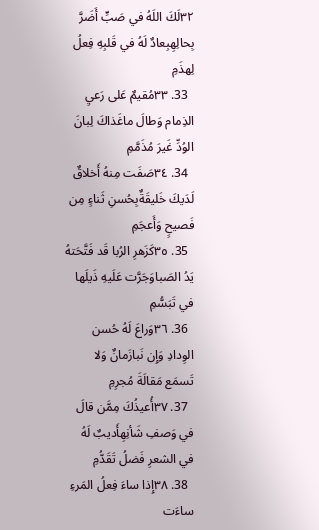٣٢لَكَ اللَهُ في صَبٍّ أَضَرَّ بِحالِهِبِعادٌ لَهُ في قَلبِهِ فِعلُ لِهذَمِ
  33. ٣٣مُقيمٌ عَلى رَعيِ الذِمام وَطالَ ماغَذاكَ لِبانَ الوُدِّ غَيرَ مُذَمَّمِ
  34. ٣٤صَفَت مِنهُ أَخلاقٌ لَدَيكَ خَليقَةٌبِحُسنِ ثَناءٍ مِن فَصيحٍ وَأَعجَمِ
  35. ٣٥كَزَهرِ الرُبا قَد فَتَّحَتهُ يَدُ الصَباوَجَرَّت عَلَيهِ ذَيلَها في تَبَسُّمِ
  36. ٣٦وَراعَ لَهُ حُسن الوِدادِ وَإِن نَبازَمانٌ وَلا تَسمَع مَقالَةَ مُجرِمِ
  37. ٣٧أُعيذُكَ مِمَّن قالَ في وَصفِ شَأنِهِأَديبٌ لَهُ في الشعرِ فَضلُ تَقَدُّمِ
  38. ٣٨إِذا ساءَ فِعلُ المَرءِ ساءَت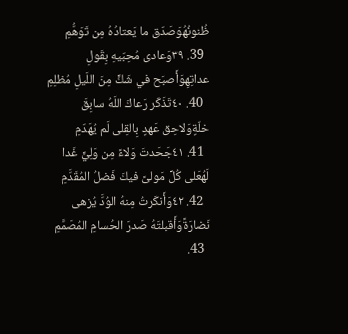ظُنونُهُوَصَدّق ما يَعتادُهُ مِن تَوَهُّمِ
  39. ٣٩وَعادى مُحِبّيهِ بِقَولِ عداتِهِوَأَصبَح في شَكٍّ مِنَ اللَيلِ مُظلِمِ
  40. ٤٠تَذَكّر رَعاكَ اللَهُ سابِقَ خلّةٍوَلاحِق عَهدٍ بِالقِلى لَم يُهَدّمِ
  41. ٤١جَحَدتَ وَلاءً مِن وَلِيٍّ غَدا لَهُعَلى كُلِّ مَولىً فيكَ فَضلُ المُقَدَّمِ
  42. ٤٢وَأَنكَرتُ مِنهُ الوُدَّ يُزهى نَضارَةًوَأَقبلتَهُ صَدرَ الحُسامِ المُصَمَّمِ
  43.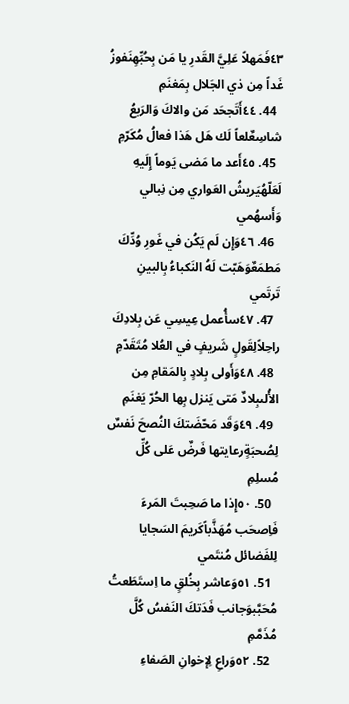٤٣فَمَهلاً عَلِيَّ القَدرِ يا مَن بِحُبِّهِنَفوزُ غَداً مِن ذي الجَلال بِمَغنَمِ
  44. ٤٤أَتَجحَد مَن والاكَ وَالرَبعُ شاسِعٌلعاً لَك هَل هَذا فعالُ مُكَرّمِ
  45. ٤٥أَعد ما مَضى يَوماً إِلَيهِ لَعَلّهُيَريشُ العَواري مِن نِبالي وَأَسهُمي
  46. ٤٦وَإِن لَم يَكُن في غَورِ وُدِّكَ مَطمَعٌوَهَبّت لَهُ النَكباءُ بِالبينِ تَرتَمي
  47. ٤٧سأُعمل عِيسِي عَن بِلادِكَ راحِلاًلِقَولٍ شَريفٍ في العُلا مُتَقَدّمِ
  48. ٤٨وَأَولى بِلادٍ بِالمَقامِ مِن الأُلىبِلادٌ مَتى يَنزل بِها الحُرّ يَغنَمِ
  49. ٤٩وَقَد مَحّضَتكَ النُصحَ نَفسٌ لِصُحبَةٍرعايتها فَرضٌ عَلى كُلِّ مُسلِمِ
  50. ٥٠إِذا ما صَحِبتَ المَرءَ فَاِصحَب مُهَذَّباًكَريمَ السَجايا لِلفَضائل مُنتَمي
  51. ٥١وَعاشر بِخُلقٍ ما اِستَطَعتُ مُحَبَّبوَجانب فَدَتكَ النَفسُ كُلَّ مُذَمَّمِ
  52. ٥٢وَراعِ لِإخوانِ الصَفاءِ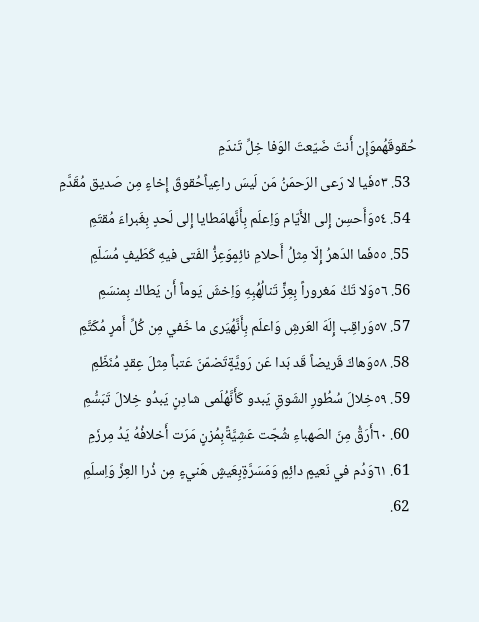حُقوقَهُموَإِن أَنتَ ضَيّعتَ الوَفا خِلِّ تَندَمِ
  53. ٥٣فَيا لا رَعى الرَحمَنُ مَن لَيسَ راعِياًحُقوقَ إِخاءٍ مِن صَديق مُقَدَّمِ
  54. ٥٤وَأَحسِن إِلى الأَيّام وَاِعلَم بِأَنَّهامَطايا إِلى لَحدٍ بِغَبراءَ مُقتَمِ
  55. ٥٥فَما الدَهرُ إِلّا مِثلُ أَحلامِ نائِمٍوَعِزُّ الفَتى فيهِ كَطَيفٍ مُسَلّمِ
  56. ٥٦وَلا تَكُ مَغروراً بِعِزٍّ تَنالُهُبِهِ وَاِخشَ يَوماً أَن يَطاك بِمنسَمِ
  57. ٥٧وَراقِب إِلَهَ العَرشِ وَاعلَم بِأَنَّهُيَرى ما خَفي مِن كُلِّ أَمرٍ مُكَتَّمِ
  58. ٥٨وَهاكَ قَريضاً قَد بَدا عَن رَويَّةٍتَضمّنَ عَتباً مِثلَ عِقدٍ مُنَظّمِ
  59. ٥٩خِلالَ سُطُورِ الشَوقِ يَبدو كَأَنَّهُلَمى شادِنٍ يَبدُو خِلالَ تَبَسُّمِ
  60. ٦٠أَرَقُّ مِنَ الصَهباءِ شُجّت عَشِيَّةًبِمُزنٍ مَرَت أَخلافُهُ يَدُ مِرزَمِ
  61. ٦١وَدُم في نَعيمٍ دائِمٍ وَمَسَرَّةٍبِعَيشٍ هَنيءٍ مِن ذُرا العِزِّ وَاِسلَمِ
  62.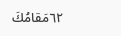٦٢مَقامُكَ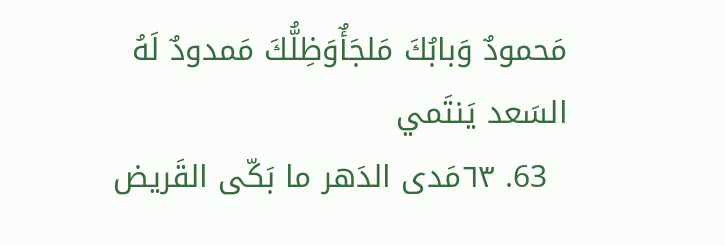مَحمودٌ وَبابُكَ مَلجَأٌوَظِلُّكَ مَمدودٌ لَهُ السَعد يَنتَمي
  63. ٦٣مَدى الدَهر ما بَكّى القَريض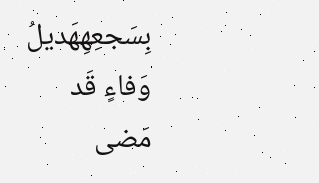بِسَجعِهِهَديلُ وَفاءٍ قَد مَضى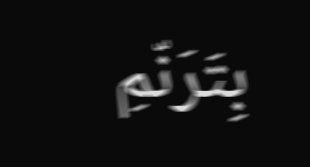بِتَرَنّمِ